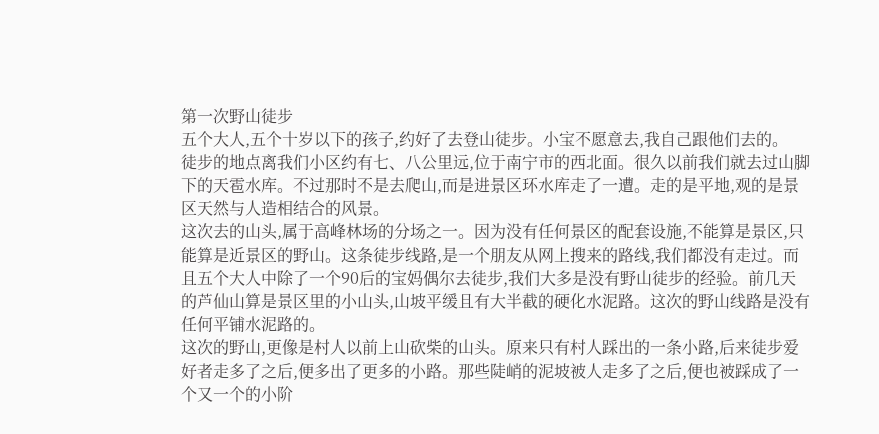第一次野山徒步
五个大人,五个十岁以下的孩子,约好了去登山徒步。小宝不愿意去,我自己跟他们去的。
徒步的地点离我们小区约有七、八公里远,位于南宁市的西北面。很久以前我们就去过山脚下的天雹水库。不过那时不是去爬山,而是进景区环水库走了一遭。走的是平地,观的是景区天然与人造相结合的风景。
这次去的山头,属于高峰林场的分场之一。因为没有任何景区的配套设施,不能算是景区,只能算是近景区的野山。这条徒步线路,是一个朋友从网上搜来的路线,我们都没有走过。而且五个大人中除了一个90后的宝妈偶尔去徒步,我们大多是没有野山徒步的经验。前几天的芦仙山算是景区里的小山头,山坡平缓且有大半截的硬化水泥路。这次的野山线路是没有任何平铺水泥路的。
这次的野山,更像是村人以前上山砍柴的山头。原来只有村人踩出的一条小路,后来徒步爱好者走多了之后,便多出了更多的小路。那些陡峭的泥坡被人走多了之后,便也被踩成了一个又一个的小阶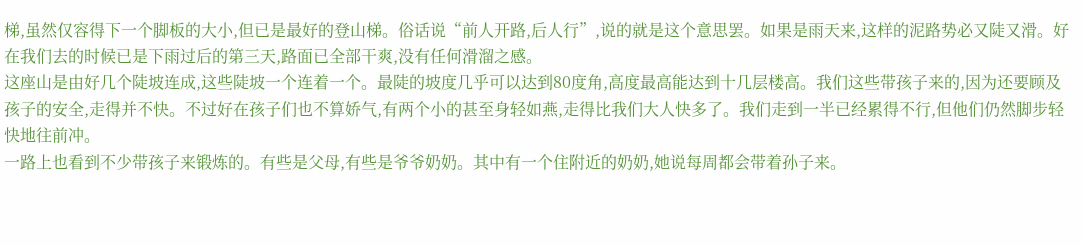梯,虽然仅容得下一个脚板的大小,但已是最好的登山梯。俗话说“前人开路,后人行”,说的就是这个意思罢。如果是雨天来,这样的泥路势必又陡又滑。好在我们去的时候已是下雨过后的第三天,路面已全部干爽,没有任何滑溜之感。
这座山是由好几个陡坡连成,这些陡坡一个连着一个。最陡的坡度几乎可以达到80度角,高度最高能达到十几层楼高。我们这些带孩子来的,因为还要顾及孩子的安全,走得并不快。不过好在孩子们也不算娇气,有两个小的甚至身轻如燕,走得比我们大人快多了。我们走到一半已经累得不行,但他们仍然脚步轻快地往前冲。
一路上也看到不少带孩子来锻炼的。有些是父母,有些是爷爷奶奶。其中有一个住附近的奶奶,她说每周都会带着孙子来。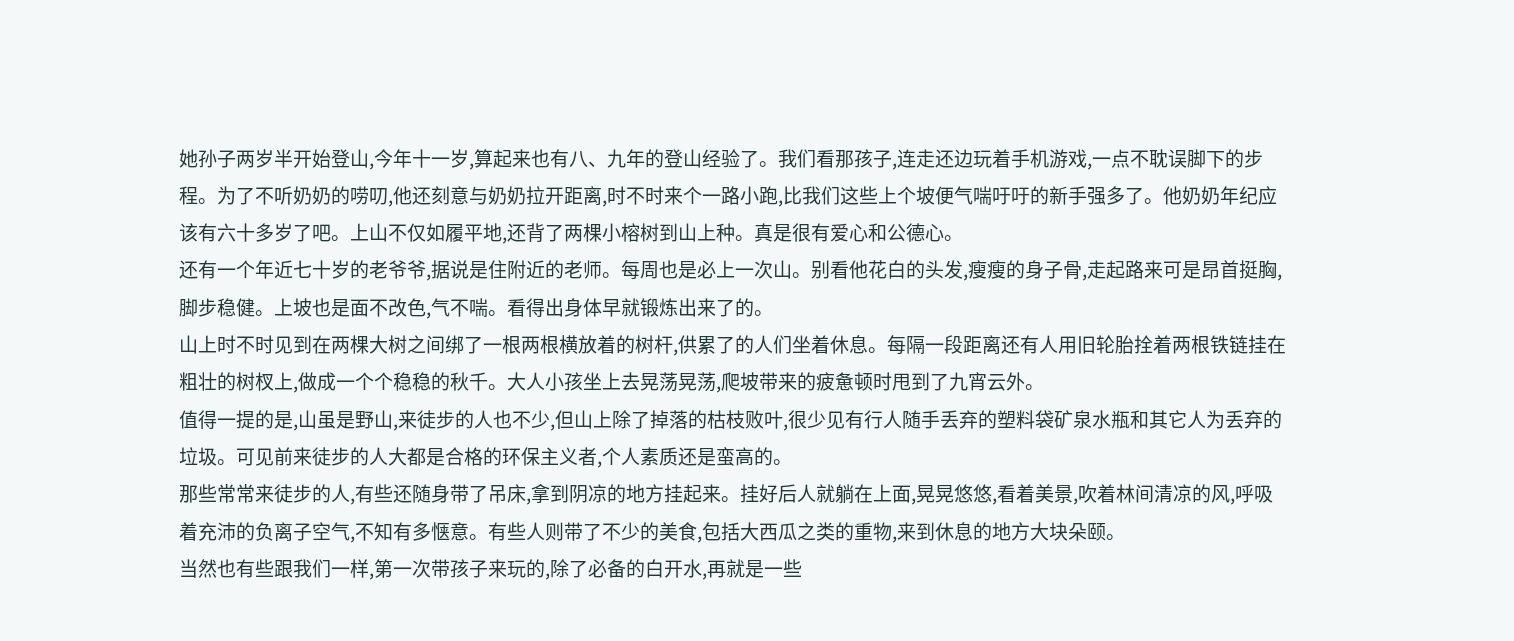她孙子两岁半开始登山,今年十一岁,算起来也有八、九年的登山经验了。我们看那孩子,连走还边玩着手机游戏,一点不耽误脚下的步程。为了不听奶奶的唠叨,他还刻意与奶奶拉开距离,时不时来个一路小跑,比我们这些上个坡便气喘吁吁的新手强多了。他奶奶年纪应该有六十多岁了吧。上山不仅如履平地,还背了两棵小榕树到山上种。真是很有爱心和公德心。
还有一个年近七十岁的老爷爷,据说是住附近的老师。每周也是必上一次山。别看他花白的头发,瘦瘦的身子骨,走起路来可是昂首挺胸,脚步稳健。上坡也是面不改色,气不喘。看得出身体早就锻炼出来了的。
山上时不时见到在两棵大树之间绑了一根两根横放着的树杆,供累了的人们坐着休息。每隔一段距离还有人用旧轮胎拴着两根铁链挂在粗壮的树杈上,做成一个个稳稳的秋千。大人小孩坐上去晃荡晃荡,爬坡带来的疲惫顿时甩到了九宵云外。
值得一提的是,山虽是野山,来徒步的人也不少,但山上除了掉落的枯枝败叶,很少见有行人随手丢弃的塑料袋矿泉水瓶和其它人为丢弃的垃圾。可见前来徒步的人大都是合格的环保主义者,个人素质还是蛮高的。
那些常常来徒步的人,有些还随身带了吊床,拿到阴凉的地方挂起来。挂好后人就躺在上面,晃晃悠悠,看着美景,吹着林间清凉的风,呼吸着充沛的负离子空气,不知有多惬意。有些人则带了不少的美食,包括大西瓜之类的重物,来到休息的地方大块朵颐。
当然也有些跟我们一样,第一次带孩子来玩的,除了必备的白开水,再就是一些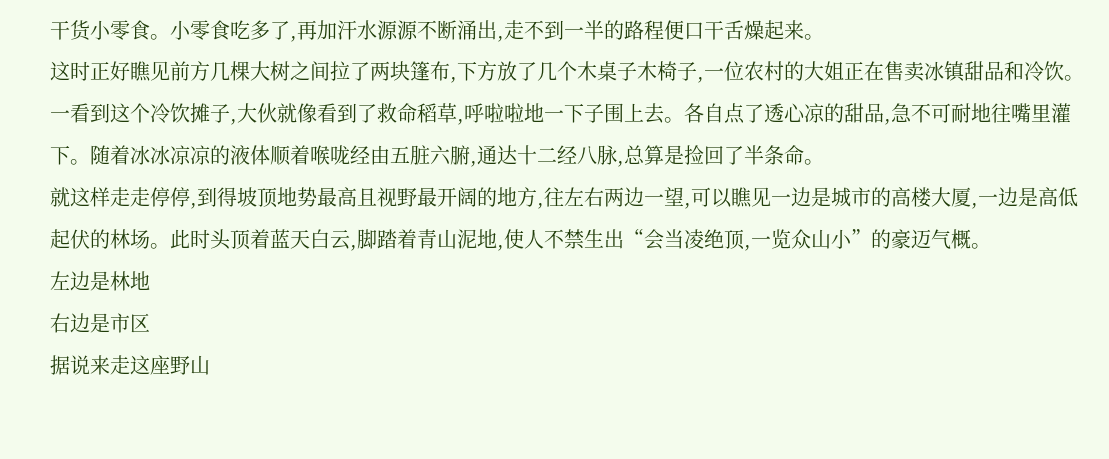干货小零食。小零食吃多了,再加汗水源源不断涌出,走不到一半的路程便口干舌燥起来。
这时正好瞧见前方几棵大树之间拉了两块篷布,下方放了几个木桌子木椅子,一位农村的大姐正在售卖冰镇甜品和冷饮。一看到这个冷饮摊子,大伙就像看到了救命稻草,呼啦啦地一下子围上去。各自点了透心凉的甜品,急不可耐地往嘴里灌下。随着冰冰凉凉的液体顺着喉咙经由五脏六腑,通达十二经八脉,总算是捡回了半条命。
就这样走走停停,到得坡顶地势最高且视野最开阔的地方,往左右两边一望,可以瞧见一边是城市的高楼大厦,一边是高低起伏的林场。此时头顶着蓝天白云,脚踏着青山泥地,使人不禁生出“会当凌绝顶,一览众山小”的豪迈气概。
左边是林地
右边是市区
据说来走这座野山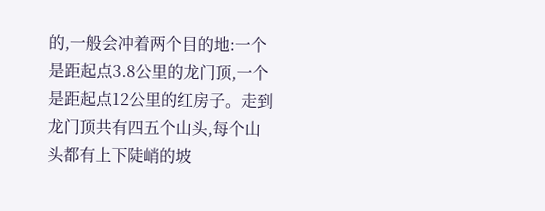的,一般会冲着两个目的地:一个是距起点3.8公里的龙门顶,一个是距起点12公里的红房子。走到龙门顶共有四五个山头,每个山头都有上下陡峭的坡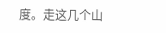度。走这几个山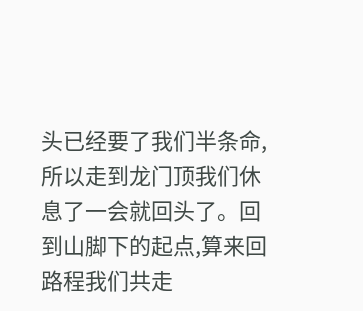头已经要了我们半条命,所以走到龙门顶我们休息了一会就回头了。回到山脚下的起点,算来回路程我们共走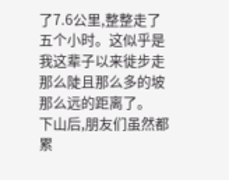了7.6公里,整整走了五个小时。这似乎是我这辈子以来徙步走那么陡且那么多的坡那么远的距离了。
下山后,朋友们虽然都累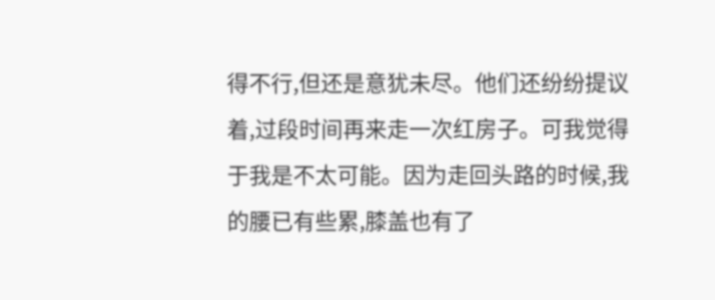得不行,但还是意犹未尽。他们还纷纷提议着,过段时间再来走一次红房子。可我觉得于我是不太可能。因为走回头路的时候,我的腰已有些累,膝盖也有了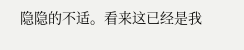隐隐的不适。看来这已经是我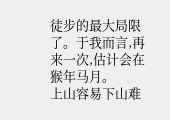徒步的最大局限了。于我而言,再来一次,估计会在猴年马月。
上山容易下山难